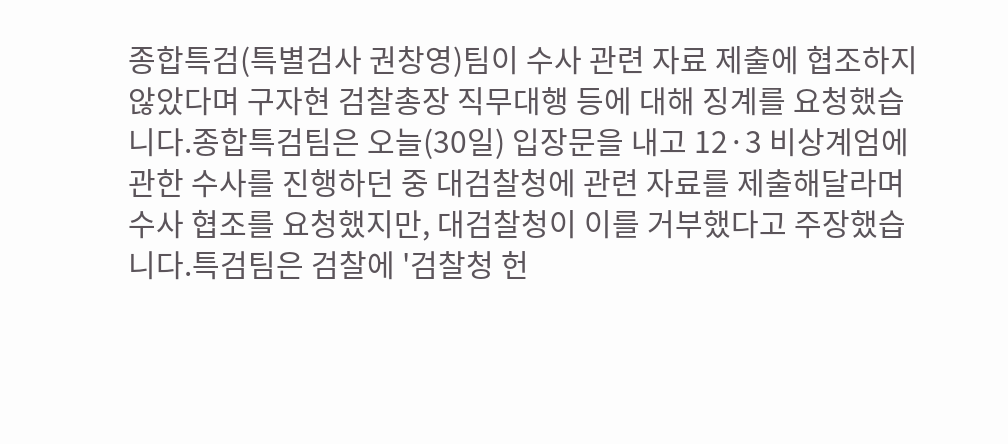종합특검(특별검사 권창영)팀이 수사 관련 자료 제출에 협조하지 않았다며 구자현 검찰총장 직무대행 등에 대해 징계를 요청했습니다.종합특검팀은 오늘(30일) 입장문을 내고 12·3 비상계엄에 관한 수사를 진행하던 중 대검찰청에 관련 자료를 제출해달라며 수사 협조를 요청했지만, 대검찰청이 이를 거부했다고 주장했습니다.특검팀은 검찰에 '검찰청 헌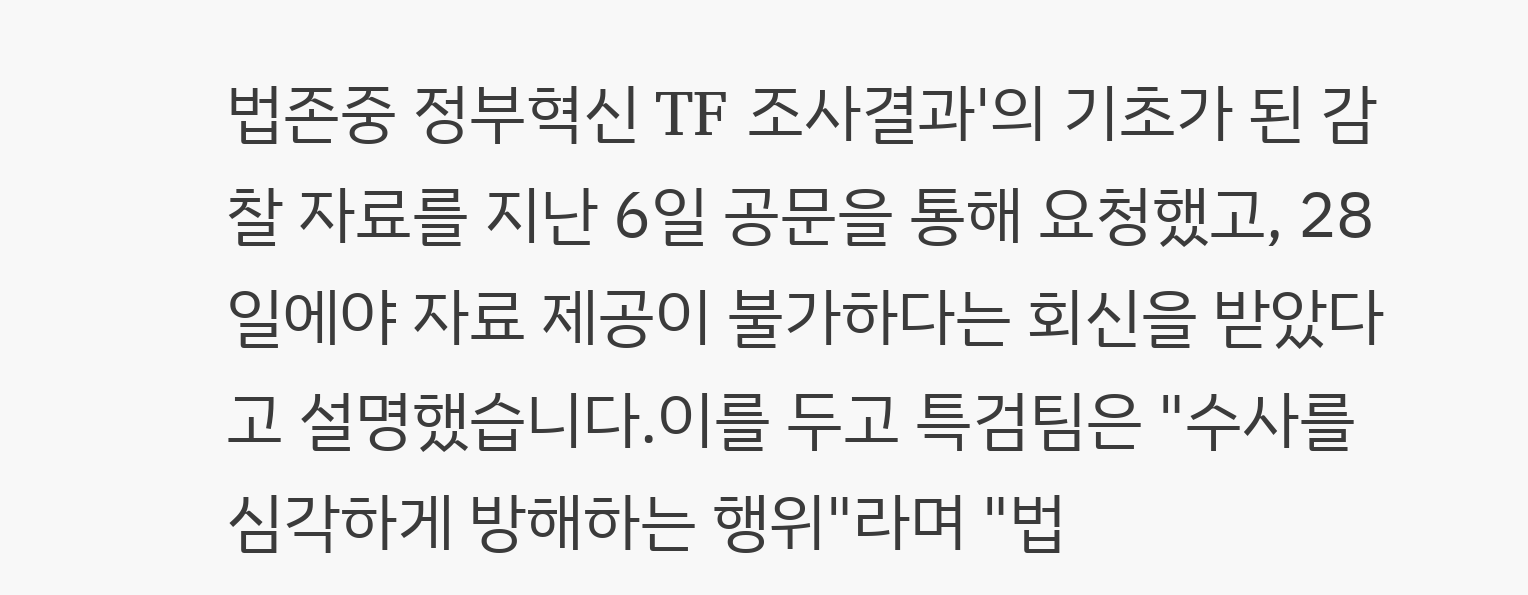법존중 정부혁신 TF 조사결과'의 기초가 된 감찰 자료를 지난 6일 공문을 통해 요청했고, 28일에야 자료 제공이 불가하다는 회신을 받았다고 설명했습니다.이를 두고 특검팀은 "수사를 심각하게 방해하는 행위"라며 "법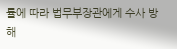률에 따라 법무부장관에게 수사 방해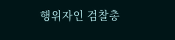행위자인 검찰총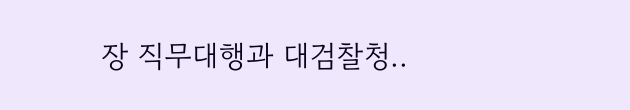장 직무대행과 대검찰청..